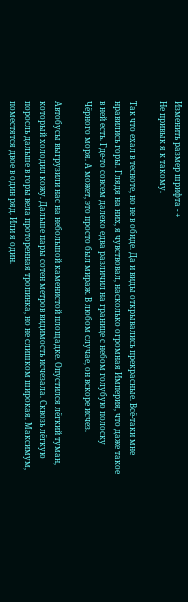Изменить размер шрифта - +
Не привык я к такому.

Так что ехал в тесноте, но не в обиде. Да и виды открывались прекрасные. Всё-таки мне нравились горы. Глядя на них, я чувствовал, насколько огромная Империя, что даже такое в ней есть. Где-то совсем далеко едва различил на границе с небом голубую полоску Чёрного моря. А может, это просто был мираж. В любом случае, он вскоре исчез.

Автобусы выгрузили нас на небольшой каменистой площадке. Опустился лёгкий туман, который холодил кожу. Дальше пары сотен метров видимость исчезала. Сквозь лёгкую поросль дальше в горы вела проторенная тропинка, но не слишком широкая. Максимум, поместятся двое в один ряд. Или я один.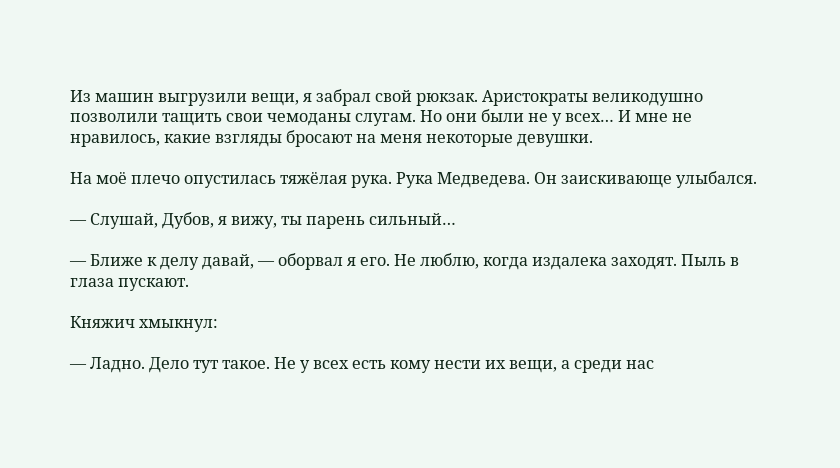Из машин выгрузили вещи, я забрал свой рюкзак. Аристократы великодушно позволили тащить свои чемоданы слугам. Но они были не у всех… И мне не нравилось, какие взгляды бросают на меня некоторые девушки.

На моё плечо опустилась тяжёлая рука. Рука Медведева. Он заискивающе улыбался.

— Слушай, Дубов, я вижу, ты парень сильный…

— Ближе к делу давай, — оборвал я его. Не люблю, когда издалека заходят. Пыль в глаза пускают.

Княжич хмыкнул:

— Ладно. Дело тут такое. Не у всех есть кому нести их вещи, а среди нас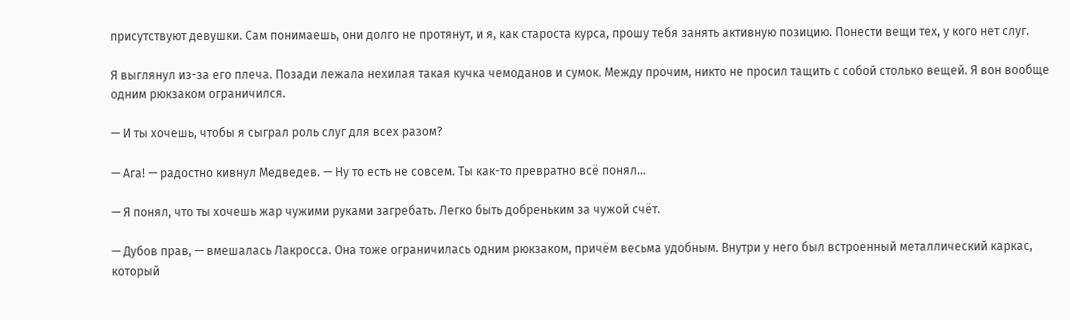присутствуют девушки. Сам понимаешь, они долго не протянут, и я, как староста курса, прошу тебя занять активную позицию. Понести вещи тех, у кого нет слуг.

Я выглянул из-за его плеча. Позади лежала нехилая такая кучка чемоданов и сумок. Между прочим, никто не просил тащить с собой столько вещей. Я вон вообще одним рюкзаком ограничился.

— И ты хочешь, чтобы я сыграл роль слуг для всех разом?

— Ага! — радостно кивнул Медведев. — Ну то есть не совсем. Ты как-то превратно всё понял…

— Я понял, что ты хочешь жар чужими руками загребать. Легко быть добреньким за чужой счёт.

— Дубов прав, — вмешалась Лакросса. Она тоже ограничилась одним рюкзаком, причём весьма удобным. Внутри у него был встроенный металлический каркас, который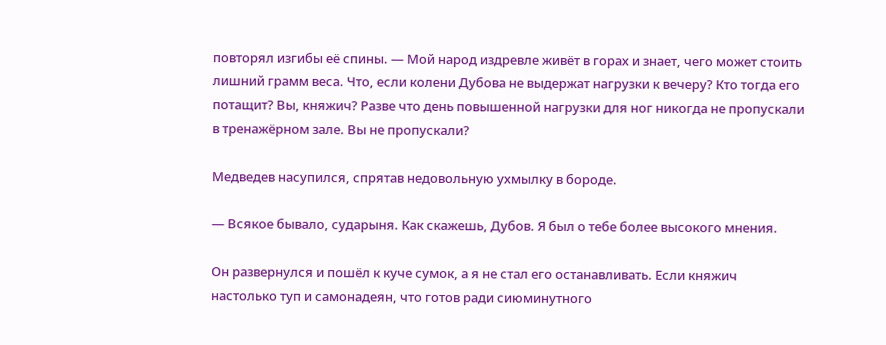повторял изгибы её спины. — Мой народ издревле живёт в горах и знает, чего может стоить лишний грамм веса. Что, если колени Дубова не выдержат нагрузки к вечеру? Кто тогда его потащит? Вы, княжич? Разве что день повышенной нагрузки для ног никогда не пропускали в тренажёрном зале. Вы не пропускали?

Медведев насупился, спрятав недовольную ухмылку в бороде.

— Всякое бывало, сударыня. Как скажешь, Дубов. Я был о тебе более высокого мнения.

Он развернулся и пошёл к куче сумок, а я не стал его останавливать. Если княжич настолько туп и самонадеян, что готов ради сиюминутного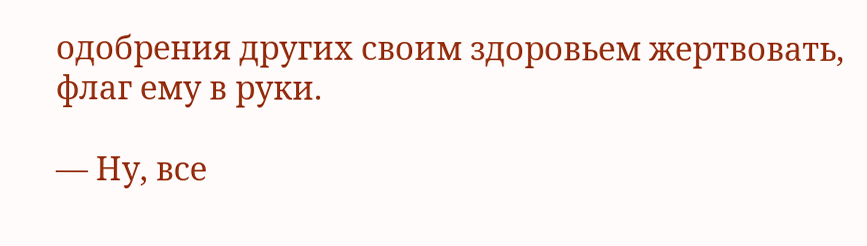одобрения других своим здоровьем жертвовать, флаг ему в руки.

— Ну, все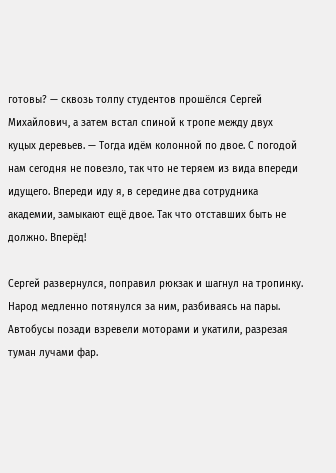готовы? — сквозь толпу студентов прошёлся Сергей Михайлович, а затем встал спиной к тропе между двух куцых деревьев. — Тогда идём колонной по двое. С погодой нам сегодня не повезло, так что не теряем из вида впереди идущего. Впереди иду я, в середине два сотрудника академии, замыкают ещё двое. Так что отставших быть не должно. Вперёд!

Сергей развернулся, поправил рюкзак и шагнул на тропинку. Народ медленно потянулся за ним, разбиваясь на пары. Автобусы позади взревели моторами и укатили, разрезая туман лучами фар.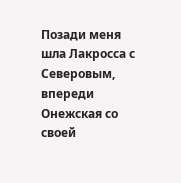Позади меня шла Лакросса с Северовым, впереди Онежская со своей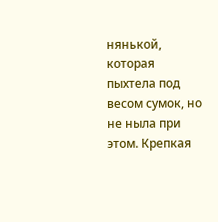нянькой, которая пыхтела под весом сумок, но не ныла при этом. Крепкая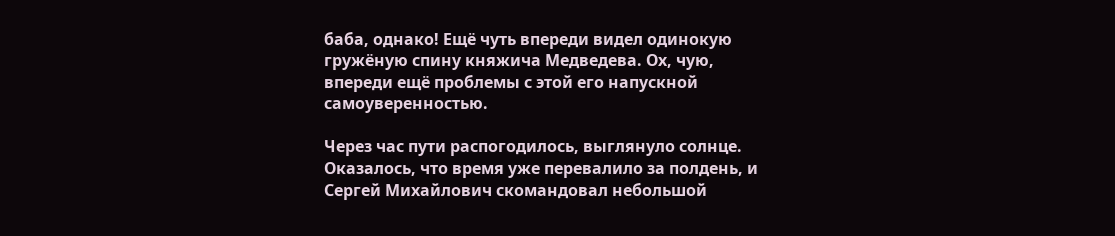баба, однако! Ещё чуть впереди видел одинокую гружёную спину княжича Медведева. Ох, чую, впереди ещё проблемы с этой его напускной самоуверенностью.

Через час пути распогодилось, выглянуло солнце. Оказалось, что время уже перевалило за полдень, и Сергей Михайлович скомандовал небольшой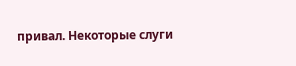привал. Некоторые слуги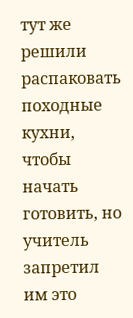тут же решили распаковать походные кухни, чтобы начать готовить, но учитель запретил им это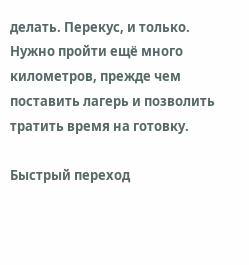делать. Перекус, и только. Нужно пройти ещё много километров, прежде чем поставить лагерь и позволить тратить время на готовку.

Быстрый переход